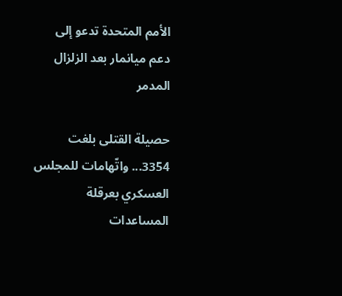الأمم المتحدة تدعو إلى دعم ميانمار بعد الزلزال المدمر

حصيلة القتلى بلغت 3354... واتّهامات للمجلس العسكري بعرقلة المساعدات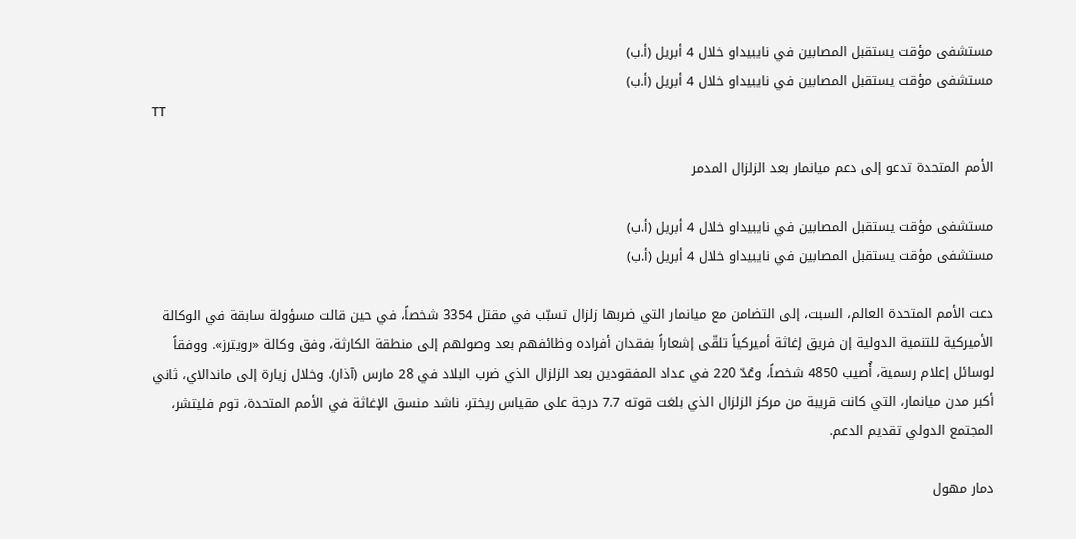مستشفى مؤقت يستقبل المصابين في نايبيداو خلال 4 أبريل (أ.ب)
مستشفى مؤقت يستقبل المصابين في نايبيداو خلال 4 أبريل (أ.ب)
TT

الأمم المتحدة تدعو إلى دعم ميانمار بعد الزلزال المدمر

مستشفى مؤقت يستقبل المصابين في نايبيداو خلال 4 أبريل (أ.ب)
مستشفى مؤقت يستقبل المصابين في نايبيداو خلال 4 أبريل (أ.ب)

دعت الأمم المتحدة العالم، السبت، إلى التضامن مع ميانمار التي ضربها زلزال تسبّب في مقتل 3354 شخصاً، في حين قالت مسؤولة سابقة في الوكالة الأميركية للتنمية الدولية إن فريق إغاثة أميركياً تلقّى إشعاراً بفقدان أفراده وظائفهم بعد وصولهم إلى منطقة الكارثة، وفق وكالة «رويترز». ووفقاً لوسائل إعلام رسمية، أُصيب 4850 شخصاً، وعُدّ 220 في عداد المفقودين بعد الزلزال الذي ضرب البلاد في 28 مارس (آذار). وخلال زيارة إلى ماندالاي، ثاني أكبر مدن ميانمار، التي كانت قريبة من مركز الزلزال الذي بلغت قوته 7.7 درجة على مقياس ريختر، ناشد منسق الإغاثة في الأمم المتحدة، توم فليتشر، المجتمع الدولي تقديم الدعم.

دمار مهول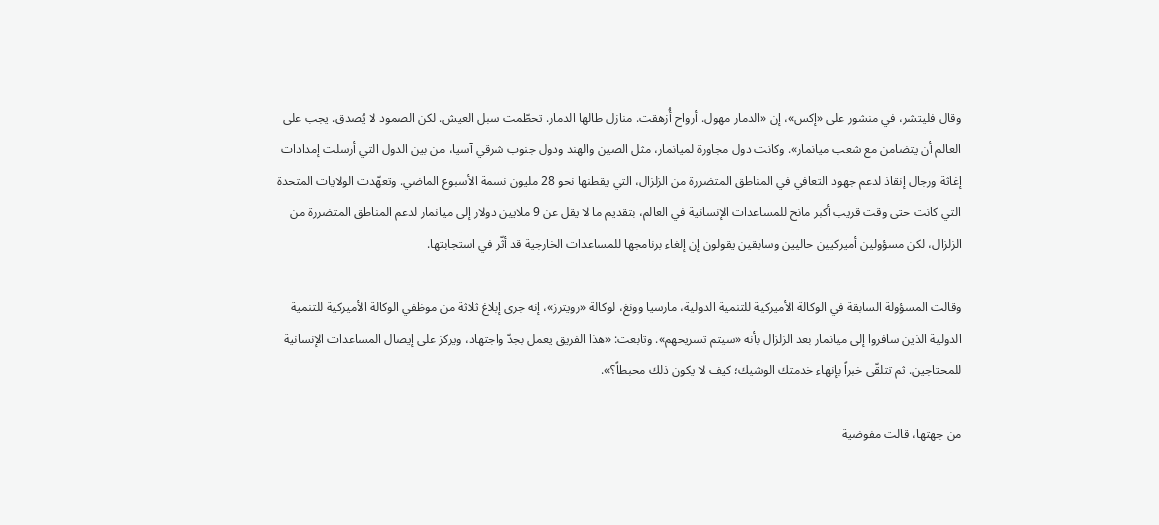وقال فليتشر، في منشور على «إكس»، إن «الدمار مهول. أرواح أُزهقت. منازل طالها الدمار. تحطّمت سبل العيش. لكن الصمود لا يُصدق. يجب على العالم أن يتضامن مع شعب ميانمار». وكانت دول مجاورة لميانمار، مثل الصين والهند ودول جنوب شرقي آسيا، من بين الدول التي أرسلت إمدادات إغاثة ورجال إنقاذ لدعم جهود التعافي في المناطق المتضررة من الزلزال، التي يقطنها نحو 28 مليون نسمة الأسبوع الماضي. وتعهّدت الولايات المتحدة التي كانت حتى وقت قريب أكبر مانح للمساعدات الإنسانية في العالم، بتقديم ما لا يقل عن 9 ملايين دولار إلى ميانمار لدعم المناطق المتضررة من الزلزال، لكن مسؤولين أميركيين حاليين وسابقين يقولون إن إلغاء برنامجها للمساعدات الخارجية قد أثّر في استجابتها.

وقالت المسؤولة السابقة في الوكالة الأميركية للتنمية الدولية، مارسيا وونغ، لوكالة «رويترز»، إنه جرى إبلاغ ثلاثة من موظفي الوكالة الأميركية للتنمية الدولية الذين سافروا إلى ميانمار بعد الزلزال بأنه «سيتم تسريحهم». وتابعت: «هذا الفريق يعمل بجدّ واجتهاد، ويركز على إيصال المساعدات الإنسانية للمحتاجين. ثم تتلقّى خبراً بإنهاء خدمتك الوشيك؛ كيف لا يكون ذلك محبطاً؟».

من جهتها، قالت مفوضية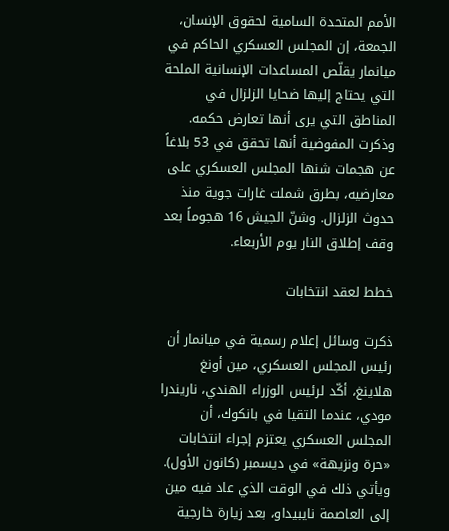الأمم المتحدة السامية لحقوق الإنسان، الجمعة، إن المجلس العسكري الحاكم في ميانمار يقلّص المساعدات الإنسانية الملحة التي يحتاج إليها ضحايا الزلزال في المناطق التي يرى أنها تعارض حكمه. وذكرت المفوضية أنها تحقق في 53 بلاغاً عن هجمات شنها المجلس العسكري على معارضيه، بطرق شملت غارات جوية منذ حدوث الزلزال. وشنّ الجيش 16 هجوماً بعد وقف إطلاق النار يوم الأربعاء.

خطط لعقد انتخابات

ذكرت وسائل إعلام رسمية في ميانمار أن رئيس المجلس العسكري، مين أونغ هلاينغ، أكّد لرئيس الوزراء الهندي، ناريندرا مودي، عندما التقيا في بانكوك، أن المجلس العسكري يعتزم إجراء انتخابات «حرة ونزيهة» في ديسمبر (كانون الأول). ويأتي ذلك في الوقت الذي عاد فيه مين إلى العاصمة نايبيداو، بعد زيارة خارجية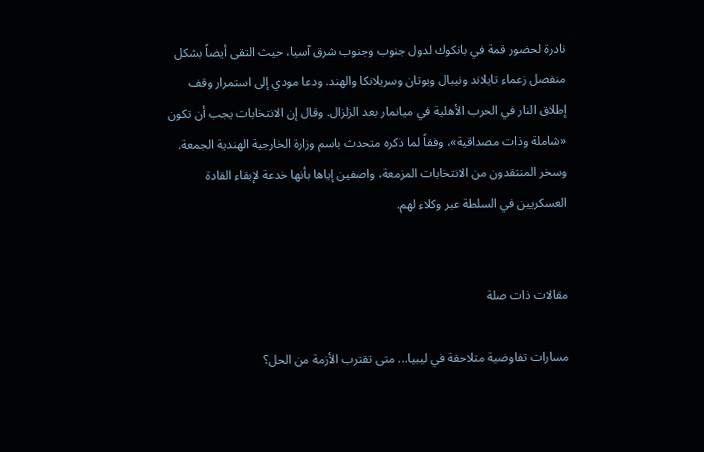نادرة لحضور قمة في بانكوك لدول جنوب وجنوب شرق آسيا، حيث التقى أيضاً بشكل منفصل زعماء تايلاند ونيبال وبوتان وسريلانكا والهند. ودعا مودي إلى استمرار وقف إطلاق النار في الحرب الأهلية في ميانمار بعد الزلزال. وقال إن الانتخابات يجب أن تكون «شاملة وذات مصداقية»، وفقاً لما ذكره متحدث باسم وزارة الخارجية الهندية الجمعة. وسخر المنتقدون من الانتخابات المزمعة، واصفين إياها بأنها خدعة لإبقاء القادة العسكريين في السلطة عبر وكلاء لهم.


مقالات ذات صلة

مسارات تفاوضية متلاحقة في ليبيا... متى تقترب الأزمة من الحل؟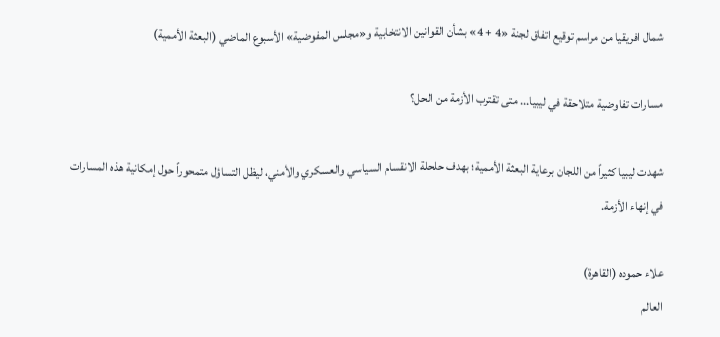شمال افريقيا من مراسم توقيع اتفاق لجنة «4 + 4» بشأن القوانين الانتخابية و«مجلس المفوضية» الأسبوع الماضي (البعثة الأممية)

مسارات تفاوضية متلاحقة في ليبيا... متى تقترب الأزمة من الحل؟

شهدت ليبيا كثيراً من اللجان برعاية البعثة الأممية؛ بهدف حلحلة الانقسام السياسي والعسكري والأمني، ليظل التساؤل متمحوراً حول إمكانية هذه المسارات في إنهاء الأزمة.

علاء حموده (القاهرة)
العالم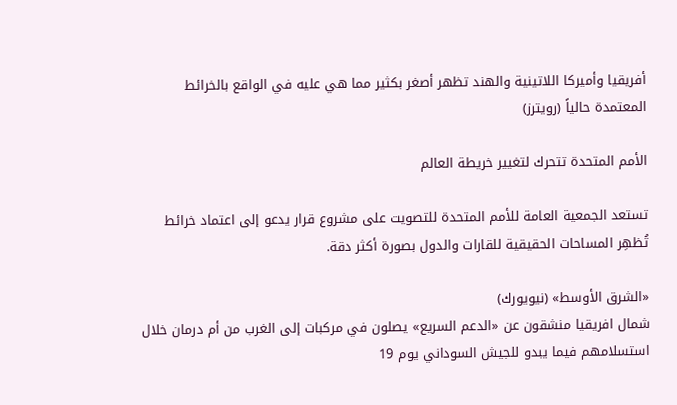أفريقيا وأميركا اللاتينية والهند تظهر أصغر بكثير مما هي عليه في الواقع بالخرائط المعتمدة حالياً (رويترز)

الأمم المتحدة تتحرك لتغيير خريطة العالم

تستعد الجمعية العامة للأمم المتحدة للتصويت على مشروع قرار يدعو إلى اعتماد خرائط تُظهِر المساحات الحقيقية للقارات والدول بصورة أكثر دقة.

«الشرق الأوسط» (نيويورك)
شمال افريقيا منشقون عن «الدعم السريع» يصلون في مركبات إلى الغرب من أم درمان خلال استسلامهم فيما يبدو للجيش السوداني يوم 19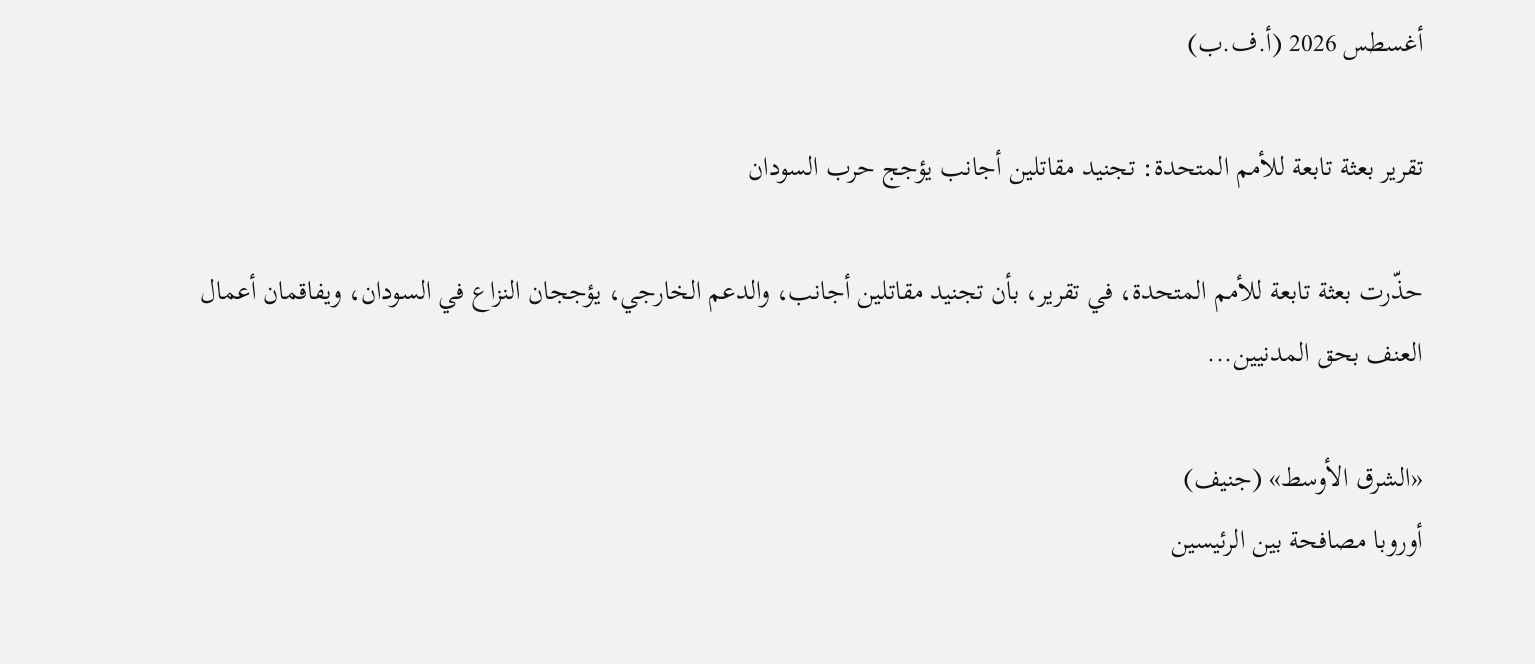أغسطس 2026 (أ.ف.ب)

تقرير بعثة تابعة للأمم المتحدة: تجنيد مقاتلين أجانب يؤجج حرب السودان

حذّرت بعثة تابعة للأمم المتحدة، في تقرير، بأن تجنيد مقاتلين أجانب، والدعم الخارجي، يؤججان النزاع في السودان، ويفاقمان أعمال العنف بحق المدنيين...

«الشرق الأوسط» (جنيف)
أوروبا مصافحة بين الرئيسين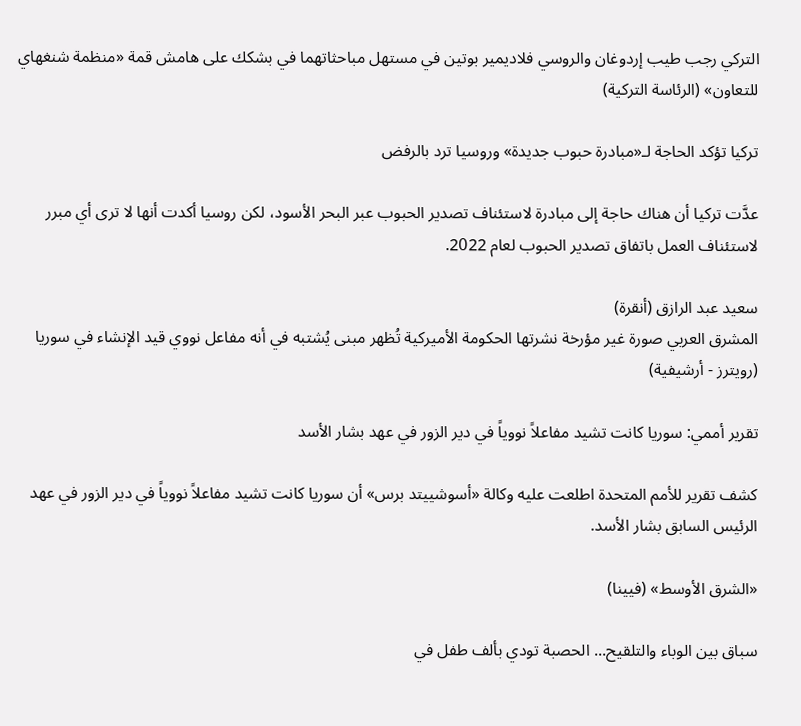التركي رجب طيب إردوغان والروسي فلاديمير بوتين في مستهل مباحثاتهما في بشكك على هامش قمة «منظمة شنغهاي للتعاون» (الرئاسة التركية)

تركيا تؤكد الحاجة لـ«مبادرة حبوب جديدة» وروسيا ترد بالرفض

عدَّت تركيا أن هناك حاجة إلى مبادرة لاستئناف تصدير الحبوب عبر البحر الأسود، لكن روسيا أكدت أنها لا ترى أي مبرر لاستئناف العمل باتفاق تصدير الحبوب لعام 2022.

سعيد عبد الرازق (أنقرة)
المشرق العربي صورة غير مؤرخة نشرتها الحكومة الأميركية تُظهر مبنى يُشتبه في أنه مفاعل نووي قيد الإنشاء في سوريا (رويترز - أرشيفية)

تقرير أممي: سوريا كانت تشيد مفاعلاً نووياً في دير الزور في عهد بشار الأسد

كشف تقرير للأمم المتحدة اطلعت عليه وكالة «أسوشييتد برس» أن سوريا كانت تشيد مفاعلاً نووياً في دير الزور في عهد الرئيس السابق بشار الأسد.

«الشرق الأوسط» (فيينا)

سباق بين الوباء والتلقيح... الحصبة تودي بألف طفل في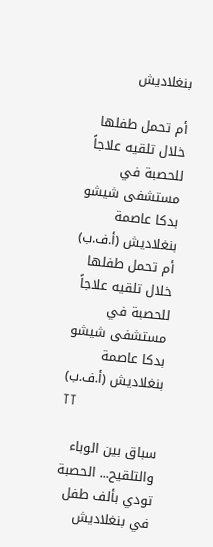بنغلاديش

أم تحمل طفلها خلال تلقيه علاجاً للحصبة في مستشفى شيشو بدكا عاصمة بنغلاديش (أ.ف.ب)
أم تحمل طفلها خلال تلقيه علاجاً للحصبة في مستشفى شيشو بدكا عاصمة بنغلاديش (أ.ف.ب)
TT

سباق بين الوباء والتلقيح... الحصبة تودي بألف طفل في بنغلاديش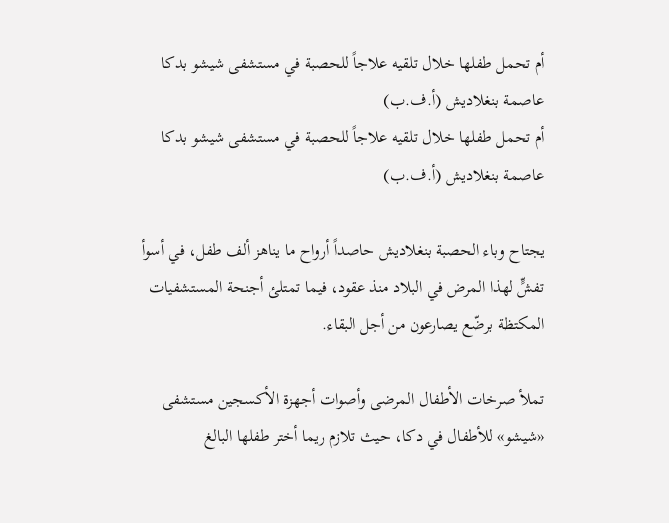أم تحمل طفلها خلال تلقيه علاجاً للحصبة في مستشفى شيشو بدكا عاصمة بنغلاديش (أ.ف.ب)
أم تحمل طفلها خلال تلقيه علاجاً للحصبة في مستشفى شيشو بدكا عاصمة بنغلاديش (أ.ف.ب)

يجتاح وباء الحصبة بنغلاديش حاصداً أرواح ما يناهز ألف طفل، في أسوأ تفشٍّ لهذا المرض في البلاد منذ عقود، فيما تمتلئ أجنحة المستشفيات المكتظة برضّع يصارعون من أجل البقاء.

تملأ صرخات الأطفال المرضى وأصوات أجهزة الأكسجين مستشفى «شيشو» للأطفال في دكا، حيث تلازم ريما أختر طفلها البالغ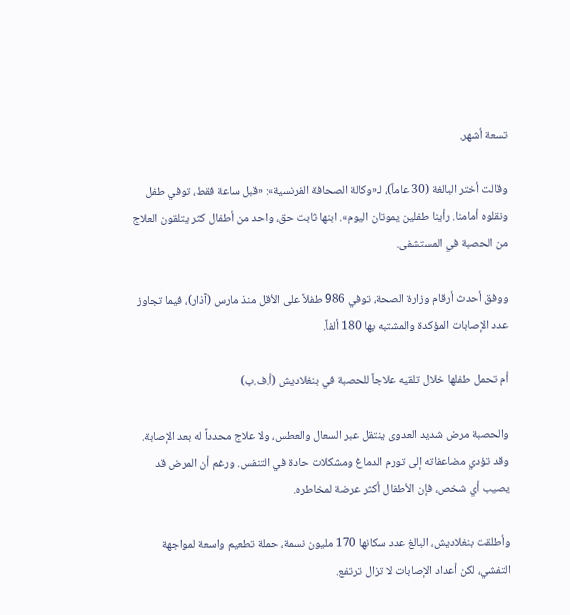تسعة أشهر.

وقالت أختر البالغة (30 عاماً)، لـ«وكالة الصحافة الفرنسية»: «قبل ساعة فقط، توفي طفل ونقلوه أمامنا. رأينا طفلين يموتان اليوم». ابنها ثابت حق، واحد من أطفال كثر يتلقون العلاج من الحصبة في المستشفى.

ووفق أحدث أرقام وزارة الصحة، توفي 986 طفلاً على الأقل منذ مارس (آذار)، فيما تجاوز عدد الإصابات المؤكدة والمشتبه بها 180 ألفاً.

أم تحمل طفلها خلال تلقيه علاجاً للحصبة في بنغلاديش (أ.ف.ب)

والحصبة مرض شديد العدوى ينتقل عبر السعال والعطس، ولا علاج محدداً له بعد الإصابة. وقد تؤدي مضاعفاته إلى تورم الدماغ ومشكلات حادة في التنفس. ورغم أن المرض قد يصيب أي شخص، فإن الأطفال أكثر عرضة لمخاطره.

وأطلقت بنغلاديش، البالغ عدد سكانها 170 مليون نسمة، حملة تطعيم واسعة لمواجهة التفشي، لكن أعداد الإصابات لا تزال ترتفع.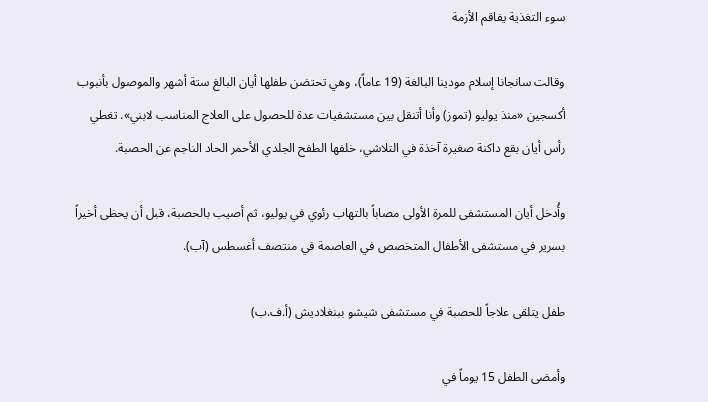سوء التغذية يفاقم الأزمة

وقالت سانجانا إسلام مودينا البالغة (19 عاماً)، وهي تحتضن طفلها أيان البالغ ستة أشهر والموصول بأنبوب أكسجين «منذ يوليو (تموز) وأنا أتنقل بين مستشفيات عدة للحصول على العلاج المناسب لابني». تغطي رأس أيان بقع داكنة صغيرة آخذة في التلاشي، خلفها الطفح الجلدي الأحمر الحاد الناجم عن الحصبة.

وأُدخل أيان المستشفى للمرة الأولى مصاباً بالتهاب رئوي في يوليو، ثم أصيب بالحصبة، قبل أن يحظى أخيراً بسرير في مستشفى الأطفال المتخصص في العاصمة في منتصف أغسطس (آب).

طفل يتلقى علاجاً للحصبة في مستشفى شيشو ببنغلاديش (أ.ف.ب)

وأمضى الطفل 15 يوماً في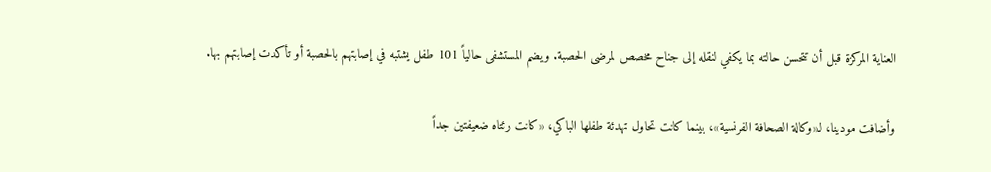العناية المركزة قبل أن تتحسن حالته بما يكفي لنقله إلى جناح مخصص لمرضى الحصبة. ويضم المستشفى حالياً 101 طفل يشتبه في إصابتهم بالحصبة أو تأكدت إصابتهم بها.

وأضافت مودينا، لـ«وكالة الصحافة الفرنسية»، بينما كانت تحاول تهدئة طفلها الباكي، «كانت رئتاه ضعيفتين جداً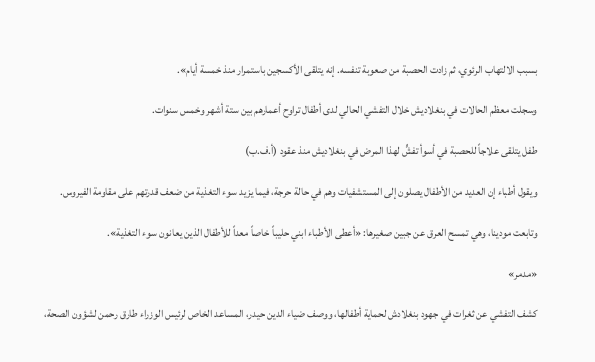بسبب الالتهاب الرئوي، ثم زادت الحصبة من صعوبة تنفسه. إنه يتلقى الأكسجين باستمرار منذ خمسة أيام».

وسجلت معظم الحالات في بنغلاديش خلال التفشي الحالي لدى أطفال تراوح أعمارهم بين ستة أشهر وخمس سنوات.

طفل يتلقى علاجاً للحصبة في أسوأ تفشٍّ لهذا المرض في بنغلاديش منذ عقود (أ.ف.ب)

ويقول أطباء إن العديد من الأطفال يصلون إلى المستشفيات وهم في حالة حرجة، فيما يزيد سوء التغذية من ضعف قدرتهم على مقاومة الفيروس.

وتابعت مودينا، وهي تمسح العرق عن جبين صغيرها: «أعطى الأطباء ابني حليباً خاصاً معداً للأطفال الذين يعانون سوء التغذية».

«مدمر»

كشف التفشي عن ثغرات في جهود بنغلادش لحماية أطفالها، ووصف ضياء الدين حيدر، المساعد الخاص لرئيس الوزراء طارق رحمن لشؤون الصحة،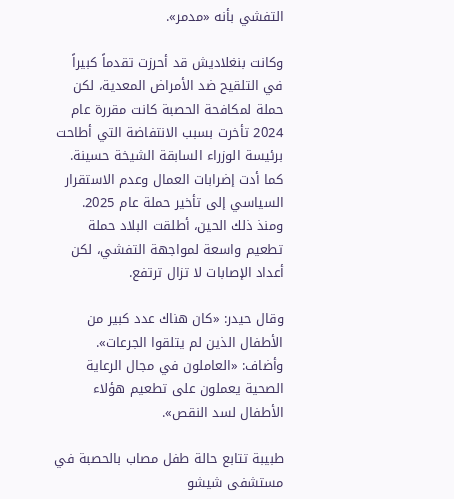التفشي بأنه «مدمر».

وكانت بنغلاديش قد أحرزت تقدماً كبيراً في التلقيح ضد الأمراض المعدية، لكن حملة لمكافحة الحصبة كانت مقررة عام 2024 تأخرت بسبب الانتفاضة التي أطاحت برئيسة الوزراء السابقة الشيخة حسينة. كما أدت إضرابات العمال وعدم الاستقرار السياسي إلى تأخير حملة عام 2025. ومنذ ذلك الحين، أطلقت البلاد حملة تطعيم واسعة لمواجهة التفشي، لكن أعداد الإصابات لا تزال ترتفع.

وقال حيدر: «كان هناك عدد كبير من الأطفال الذين لم يتلقوا الجرعات». وأضاف: «العاملون في مجال الرعاية الصحية يعملون على تطعيم هؤلاء الأطفال لسد النقص».

طبيبة تتابع حالة طفل مصاب بالحصبة في مستشفى شيشو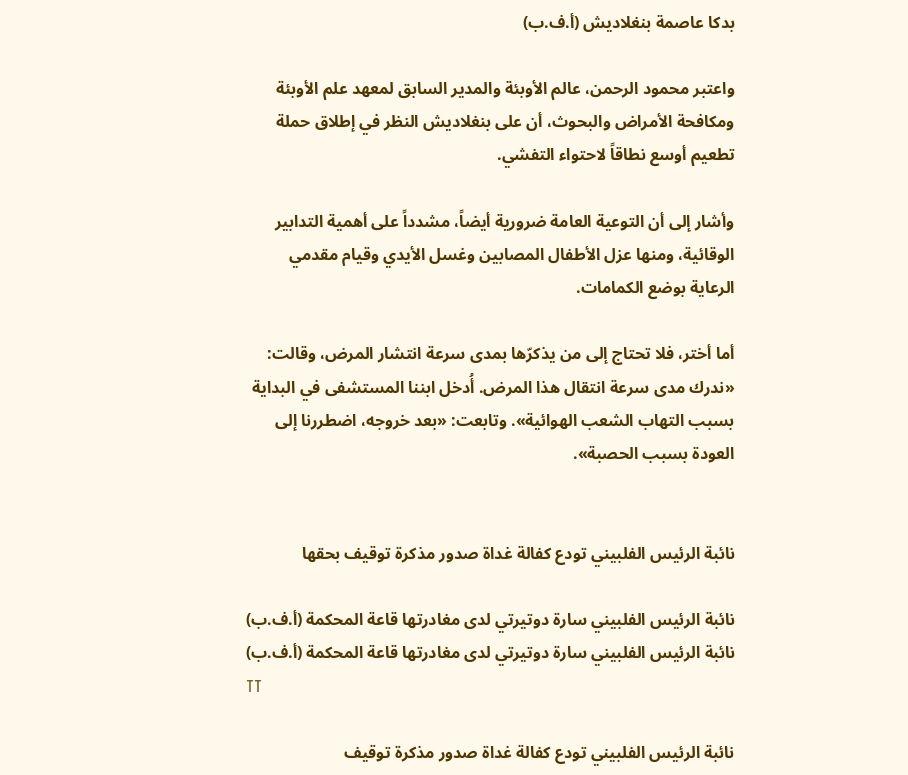بدكا عاصمة بنغلاديش (أ.ف.ب)

واعتبر محمود الرحمن، عالم الأوبئة والمدير السابق لمعهد علم الأوبئة ومكافحة الأمراض والبحوث، أن على بنغلاديش النظر في إطلاق حملة تطعيم أوسع نطاقاً لاحتواء التفشي.

وأشار إلى أن التوعية العامة ضرورية أيضاً، مشدداً على أهمية التدابير الوقائية، ومنها عزل الأطفال المصابين وغسل الأيدي وقيام مقدمي الرعاية بوضع الكمامات.

أما أختر، فلا تحتاج إلى من يذكرّها بمدى سرعة انتشار المرض، وقالت: «ندرك مدى سرعة انتقال هذا المرض. أُدخل ابننا المستشفى في البداية بسبب التهاب الشعب الهوائية». وتابعت: «بعد خروجه، اضطررنا إلى العودة بسبب الحصبة».


نائبة الرئيس الفلبيني تودع كفالة غداة صدور مذكرة توقيف بحقها

نائبة الرئيس الفلبيني سارة دوتيرتي لدى مغادرتها قاعة المحكمة (أ.ف.ب)
نائبة الرئيس الفلبيني سارة دوتيرتي لدى مغادرتها قاعة المحكمة (أ.ف.ب)
TT

نائبة الرئيس الفلبيني تودع كفالة غداة صدور مذكرة توقيف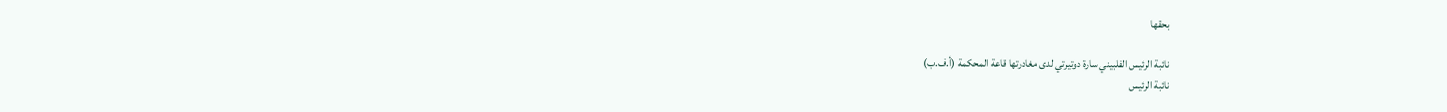بحقها

نائبة الرئيس الفلبيني سارة دوتيرتي لدى مغادرتها قاعة المحكمة (أ.ف.ب)
نائبة الرئيس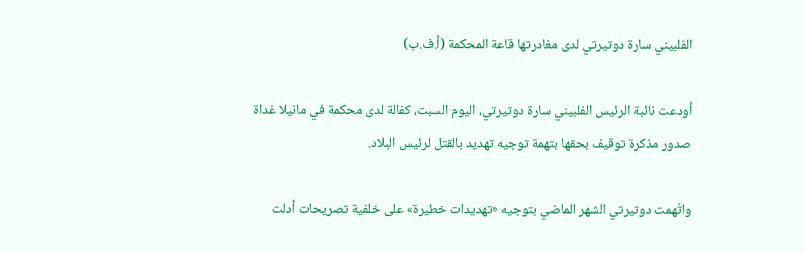الفلبيني سارة دوتيرتي لدى مغادرتها قاعة المحكمة (أ.ف.ب)

أودعت نائبة الرئيس الفلبيني سارة دوتيرتي، اليوم السبت، كفالة لدى محكمة في مانيلا غداة صدور مذكرة توقيف بحقها بتهمة توجيه تهديد بالقتل لرئيس البلاد.

واتُهمت دوتيرتي الشهر الماضي بتوجيه «تهديدات خطيرة» على خلفية تصريحات أدلت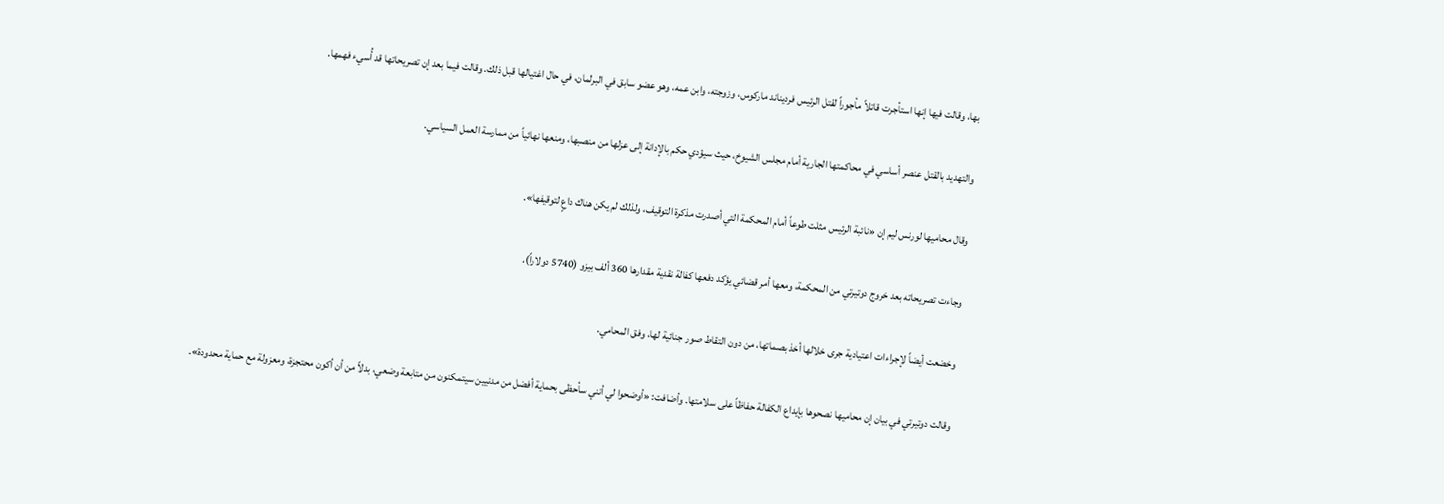بها، وقالت فيها إنها استأجرت قاتلاً مأجوراً لقتل الرئيس فرديناند ماركوس، وزوجته، وابن عمه، وهو عضو سابق في البرلمان، في حال اغتيالها قبل ذلك. وقالت فيما بعد إن تصريحاتها قد أُسيء فهمها.

والتهديد بالقتل عنصر أساسي في محاكمتها الجارية أمام مجلس الشيوخ، حيث سيؤدي حكم بالإدانة إلى عزلها من منصبها، ومنعها نهائياً من ممارسة العمل السياسي.

وقال محاميها لورنس ليم إن «نائبة الرئيس مثلت طوعاً أمام المحكمة التي أصدرت مذكرة التوقيف، ولذلك لم يكن هناك داعٍ لتوقيفها».

وجاءت تصريحاته بعد خروج دوتيرتي من المحكمة، ومعها أمر قضائي يؤكد دفعها كفالة نقدية مقدارها 360 ألف بيزو (5740 دولاراً).

وخضعت أيضاً لإجراءات اعتيادية جرى خلالها أخذ بصماتها، من دون التقاط صور جنائية لها، وفق المحامي.

وقالت دوتيرتي في بيان إن محاميها نصحوها بإيداع الكفالة حفاظاً على سلامتها. وأضافت: «أوضحوا لي أنني سأحظى بحماية أفضل من مدنيين سيتمكنون من متابعة وضعي، بدلاً من أن أكون محتجزة، ومعزولة مع حماية محدودة».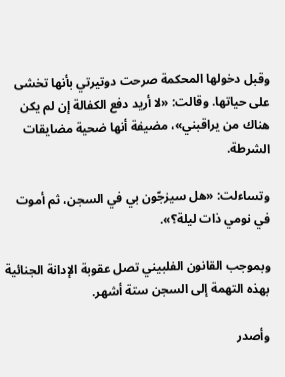وقبل دخولها المحكمة صرحت دوتيرتي بأنها تخشى على حياتها. وقالت: «لا أريد دفع الكفالة إن لم يكن هناك من يراقبني»، مضيفة أنها ضحية مضايقات الشرطة.

وتساءلت: «هل سيزجّون بي في السجن، ثم أموت في نومي ذات ليلة؟».

وبموجب القانون الفلبيني تصل عقوبة الإدانة الجنائية بهذه التهمة إلى السجن ستة أشهر.

وأصدر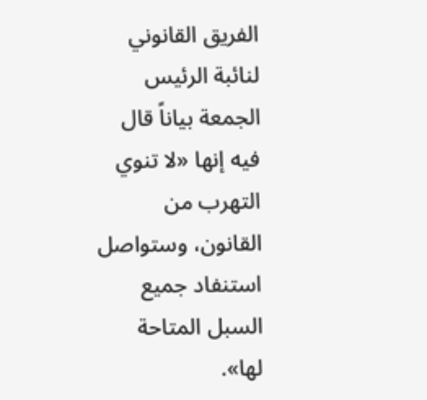الفريق القانوني لنائبة الرئيس الجمعة بياناً قال فيه إنها «لا تنوي التهرب من القانون، وستواصل استنفاد جميع السبل المتاحة لها».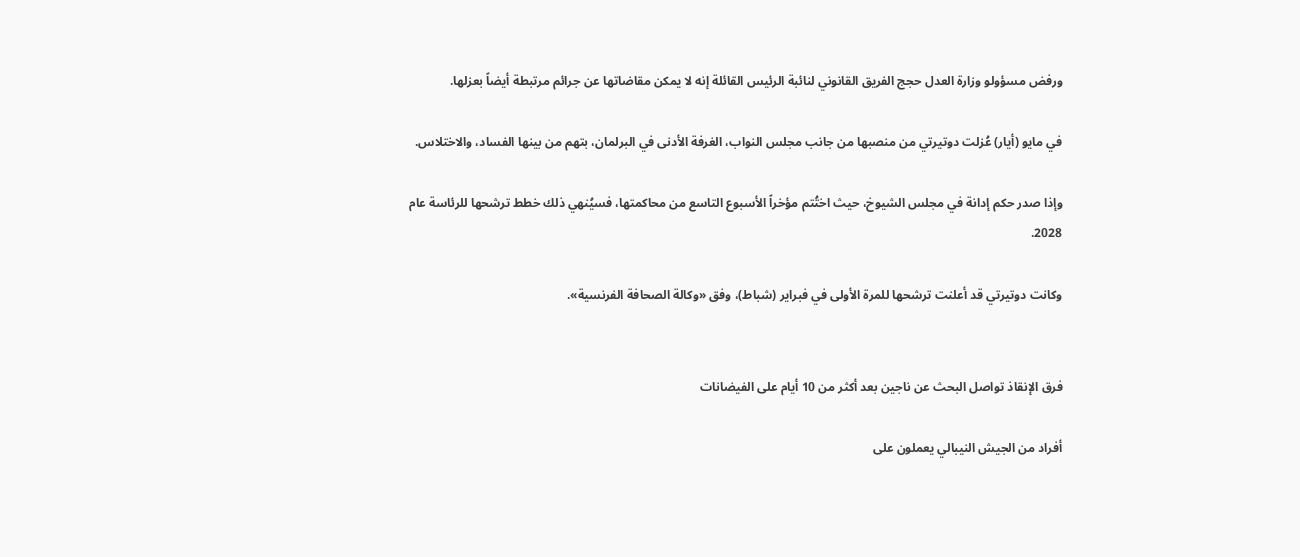ورفض مسؤولو وزارة العدل حجج الفريق القانوني لنائبة الرئيس القائلة إنه لا يمكن مقاضاتها عن جرائم مرتبطة أيضاً بعزلها.

في مايو (أيار) عُزلت دوتيرتي من منصبها من جانب مجلس النواب، الغرفة الأدنى في البرلمان، بتهم من بينها الفساد، والاختلاس.

وإذا صدر حكم إدانة في مجلس الشيوخ، حيث اختُتم مؤخراً الأسبوع التاسع من محاكمتها، فسيُنهي ذلك خطط ترشحها للرئاسة عام 2028.

وكانت دوتيرتي قد أعلنت ترشحها للمرة الأولى في فبراير (شباط)، وفق «وكالة الصحافة الفرنسية».


فرق الإنقاذ تواصل البحث عن ناجين بعد أكثر من 10 أيام على الفيضانات

أفراد من الجيش النيبالي يعملون على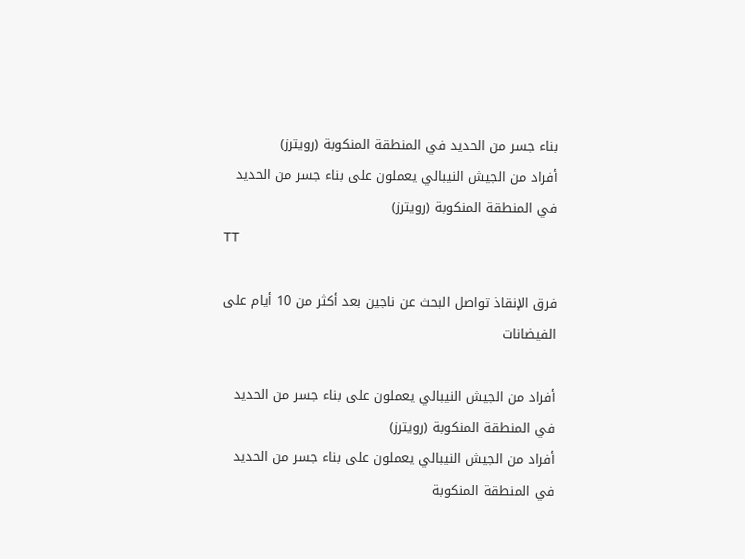بناء جسر من الحديد في المنطقة المنكوبة (رويترز)
أفراد من الجيش النيبالي يعملون على بناء جسر من الحديد في المنطقة المنكوبة (رويترز)
TT

فرق الإنقاذ تواصل البحث عن ناجين بعد أكثر من 10 أيام على الفيضانات

أفراد من الجيش النيبالي يعملون على بناء جسر من الحديد في المنطقة المنكوبة (رويترز)
أفراد من الجيش النيبالي يعملون على بناء جسر من الحديد في المنطقة المنكوبة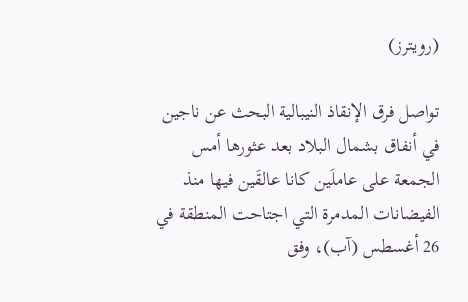(رويترز)

تواصل فرق الإنقاذ النيبالية البحث عن ناجين في أنفاق بشمال البلاد بعد عثورها أمس الجمعة على عاملَين كانا عالقَين فيها منذ الفيضانات المدمرة التي اجتاحت المنطقة في 26 أغسطس (آب)، وفق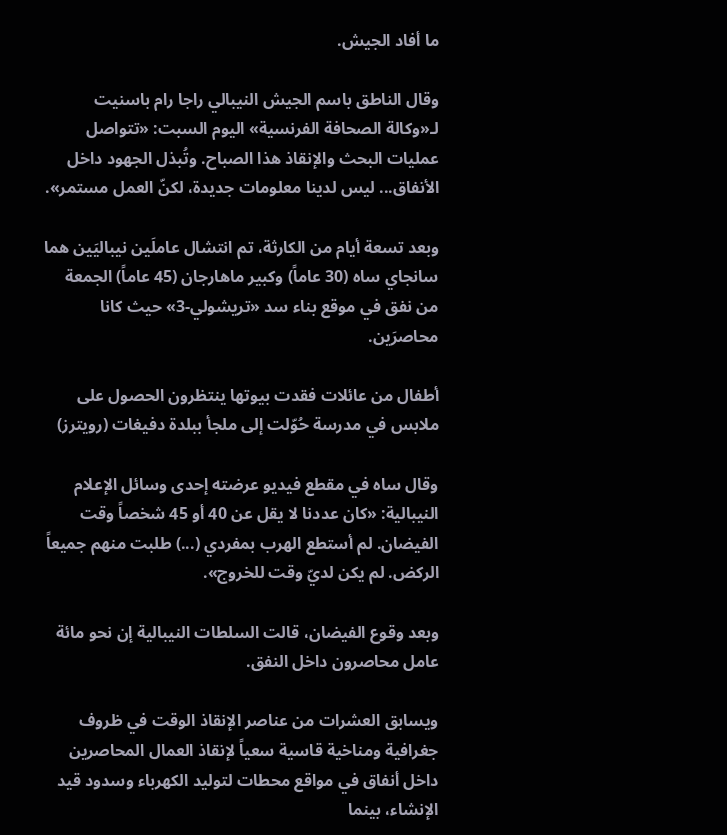ما أفاد الجيش.

وقال الناطق باسم الجيش النيبالي راجا رام باسنيت لـ«وكالة الصحافة الفرنسية» اليوم السبت: «تتواصل عمليات البحث والإنقاذ هذا الصباح. وتُبذل الجهود داخل الأنفاق... ليس لدينا معلومات جديدة، لكنّ العمل مستمر».

وبعد تسعة أيام من الكارثة، تم انتشال عاملَين نيباليَين هما سانجاي ساه (30 عاماً) وكبير ماهارجان (45 عاماً) الجمعة من نفق في موقع بناء سد «تريشولي-3» حيث كانا محاصرَين.

أطفال من عائلات فقدت بيوتها ينتظرون الحصول على ملابس في مدرسة حُوّلت إلى ملجأ ببلدة دفيغات (رويترز)

وقال ساه في مقطع فيديو عرضته إحدى وسائل الإعلام النيبالية: «كان عددنا لا يقل عن 40 أو 45 شخصاً وقت الفيضان. لم أستطع الهرب بمفردي (...) طلبت منهم جميعاً الركض. لم يكن لديّ وقت للخروج».

وبعد وقوع الفيضان، قالت السلطات النيبالية إن نحو مائة عامل محاصرون داخل النفق.

ويسابق العشرات من عناصر الإنقاذ الوقت في ظروف جغرافية ومناخية قاسية سعياً لإنقاذ العمال المحاصرين داخل أنفاق في مواقع محطات لتوليد الكهرباء وسدود قيد الإنشاء، بينما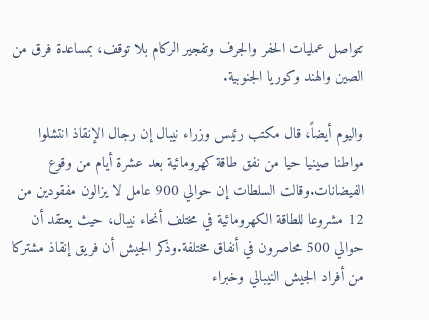تتواصل عمليات الحفر والجرف وتفجير الركام بلا توقف، بمساعدة فرق من الصين والهند وكوريا الجنوبية.

واليوم أيضاً، قال مكتب رئيس وزراء نيبال إن رجال الإنقاذ انتشلوا مواطنا صينيا حيا من نفق طاقة كهرومائية بعد عشرة أيام من وقوع الفيضانات.وقالت السلطات إن حوالي 900 عامل لا يزالون مفقودين من 12 مشروعا للطاقة الكهرومائية في مختلف أنحاء نيبال، حيث يعتقد أن حوالي 500 محاصرون في أنفاق مختلفة.وذكر الجيش أن فريق إنقاذ مشتركا من أفراد الجيش النيبالي وخبراء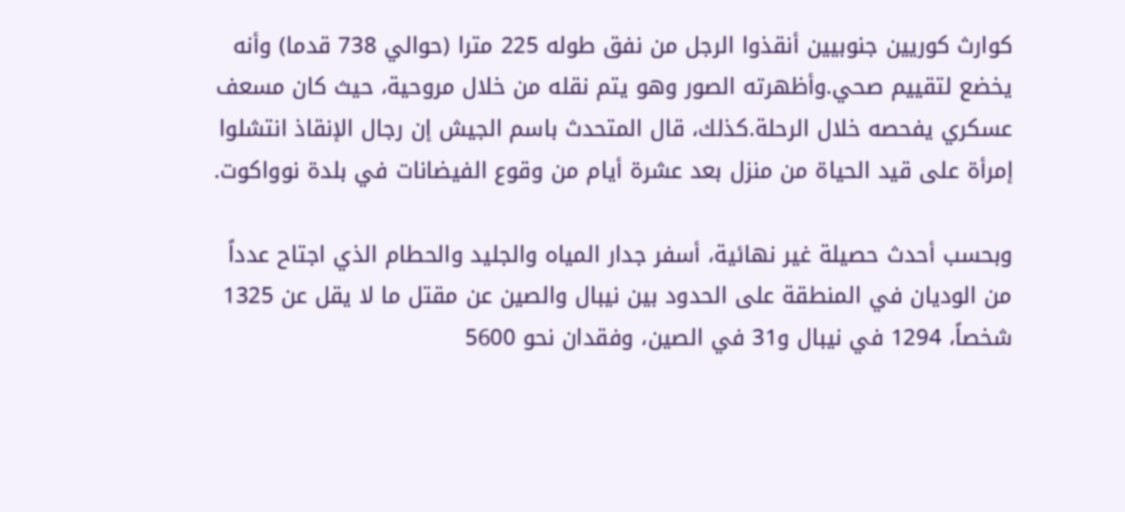كوارث كوريين جنوبيين أنقذوا الرجل من نفق طوله 225 مترا (حوالي 738 قدما) وأنه يخضع لتقييم صحي.وأظهرته الصور وهو يتم نقله من خلال مروحية، حيث كان مسعف عسكري يفحصه خلال الرحلة.كذلك، قال المتحدث باسم الجيش إن رجال الإنقاذ انتشلوا إمرأة على قيد الحياة من منزل بعد عشرة أيام من وقوع الفيضانات في بلدة نوواكوت.

وبحسب أحدث حصيلة غير نهائية، أسفر جدار المياه والجليد والحطام الذي اجتاح عدداً من الوديان في المنطقة على الحدود بين نيبال والصين عن مقتل ما لا يقل عن 1325 شخصاً، 1294 في نيبال و31 في الصين، وفقدان نحو 5600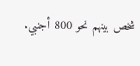شخص بينهم نحو 800 أجنبي.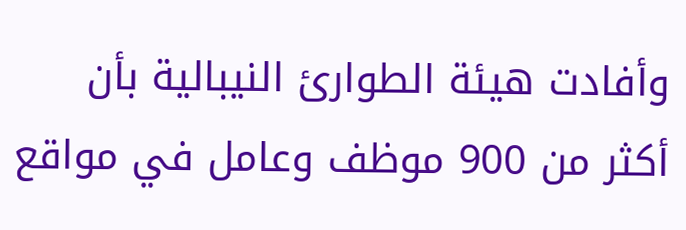وأفادت هيئة الطوارئ النيبالية بأن أكثر من 900 موظف وعامل في مواقع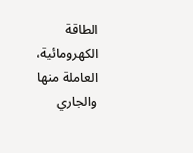الطاقة الكهرومائية، العاملة منها والجاري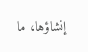إنشاؤها، ما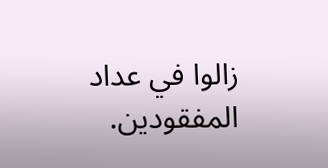زالوا في عداد المفقودين.